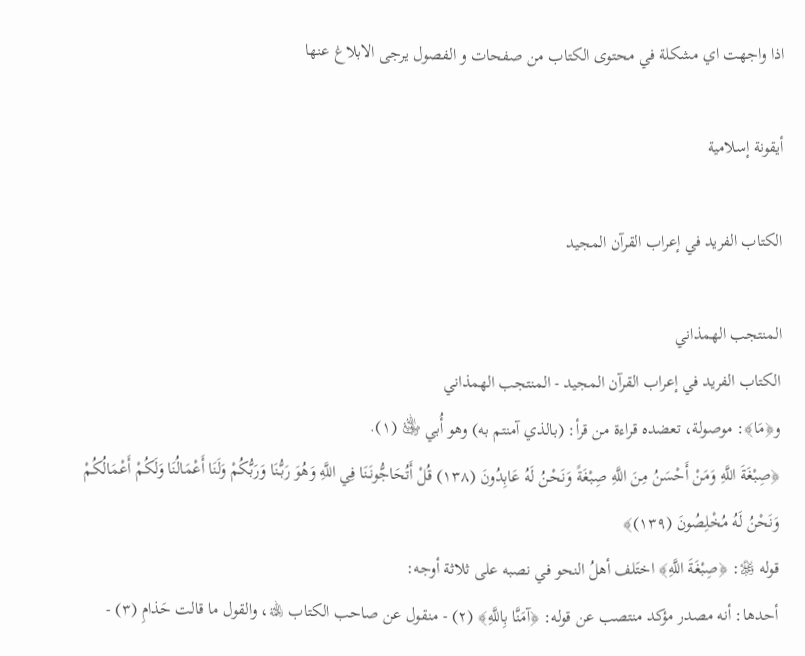اذا واجهت اي مشكلة في محتوى الكتاب من صفحات و الفصول يرجى الابلاغ عنها

أيقونة إسلامية

الكتاب الفريد في إعراب القرآن المجيد

المنتجب الهمذاني
الكتاب الفريد في إعراب القرآن المجيد - المنتجب الهمذاني
و﴿مَا﴾: موصولة، تعضده قراءة من قرأ: (بالذي آمنتم به) وهو أُبي ﵁ (١).
﴿صِبْغَةَ اللَّهِ وَمَنْ أَحْسَنُ مِنَ اللَّهِ صِبْغَةً وَنَحْنُ لَهُ عَابِدُونَ (١٣٨) قُلْ أَتُحَاجُّونَنَا فِي اللَّهِ وَهُوَ رَبُّنَا وَرَبُّكُمْ وَلَنَا أَعْمَالُنَا وَلَكُمْ أَعْمَالُكُمْ وَنَحْنُ لَهُ مُخْلِصُونَ (١٣٩)﴾
قوله ﷿: ﴿صِبْغَةَ اللَّهِ﴾ اختَلف أهلُ النحو في نصبه على ثلاثة أوجه:
أحدها: أنه مصدر مؤكد منتصب عن قوله: ﴿آمَنَّا بِاللَّهِ﴾ (٢) - منقول عن صاحب الكتاب ﵀، والقول ما قالت حَذامِ (٣) -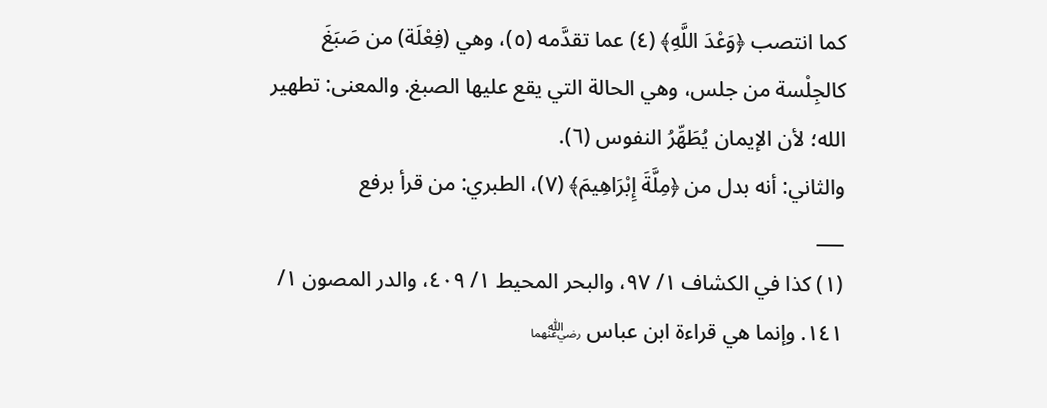كما انتصب ﴿وَعْدَ اللَّهِ﴾ (٤) عما تقدَّمه (٥)، وهي (فِعْلَة) من صَبَغَ كالجِلْسة من جلس، وهي الحالة التي يقع عليها الصبغ. والمعنى: تطهير الله؛ لأن الإيمان يُطَهِّرُ النفوس (٦).
والثاني: أنه بدل من ﴿مِلَّةَ إِبْرَاهِيمَ﴾ (٧)، الطبري: من قرأ برفع
___
(١) كذا في الكشاف ١/ ٩٧، والبحر المحيط ١/ ٤٠٩، والدر المصون ١/ ١٤١. وإنما هي قراءة ابن عباس ﵄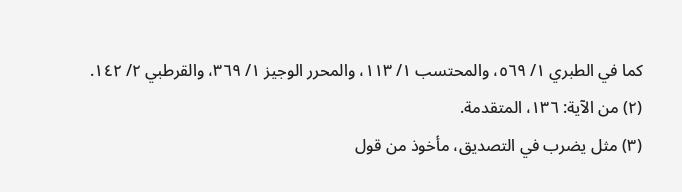كما في الطبري ١/ ٥٦٩، والمحتسب ١/ ١١٣، والمحرر الوجيز ١/ ٣٦٩، والقرطبي ٢/ ١٤٢.
(٢) من الآية: ١٣٦، المتقدمة.
(٣) مثل يضرب في التصديق، مأخوذ من قول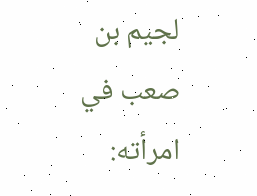لجيم بن صعب في امرأته: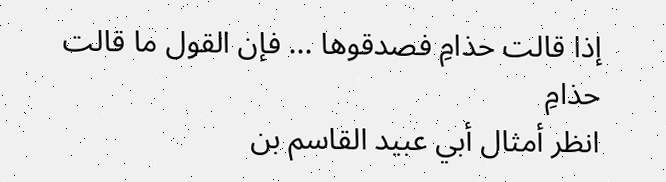إذا قالت حذامِ فصدقوها ... فإن القول ما قالت حذامِ
انظر أمثال أبي عبيد القاسم بن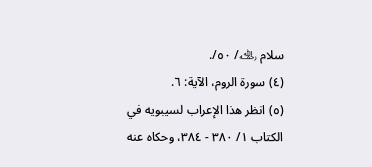سلام ﵀/ ٥٠/.
(٤) سورة الروم، الآية: ٦.
(٥) انظر هذا الإعراب لسيبويه في الكتاب ١/ ٣٨٠ - ٣٨٤، وحكاه عنه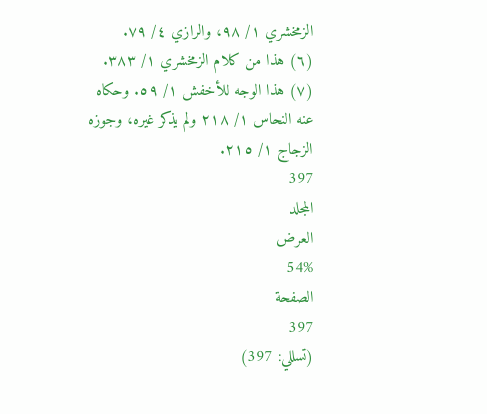الزمخشري ١/ ٩٨، والرازي ٤/ ٧٩.
(٦) هذا من كلام الزمخشري ١/ ٣٨٣.
(٧) هذا الوجه للأخفش ١/ ٥٩. وحكاه عنه النحاس ١/ ٢١٨ ولم يذكر غيره، وجوزه الزجاج ١/ ٢١٥.
397
المجلد
العرض
54%
الصفحة
397
(تسللي: 397)